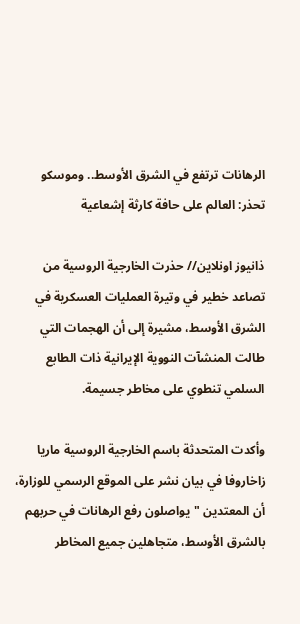الرهانات ترتفع في الشرق الأوسط.. وموسكو تحذر: العالم على حافة كارثة إشعاعية

ذانيوز اونلاين// حذرت الخارجية الروسية من تصاعد خطير في وتيرة العمليات العسكرية في الشرق الأوسط، مشيرة إلى أن الهجمات التي طالت المنشآت النووية الإيرانية ذات الطابع السلمي تنطوي على مخاطر جسيمة.

وأكدت المتحدثة باسم الخارجية الروسية ماريا زاخاروفا في بيان نشر على الموقع الرسمي للوزارة، أن المعتدين "يواصلون رفع الرهانات في حربهم بالشرق الأوسط، متجاهلين جميع المخاطر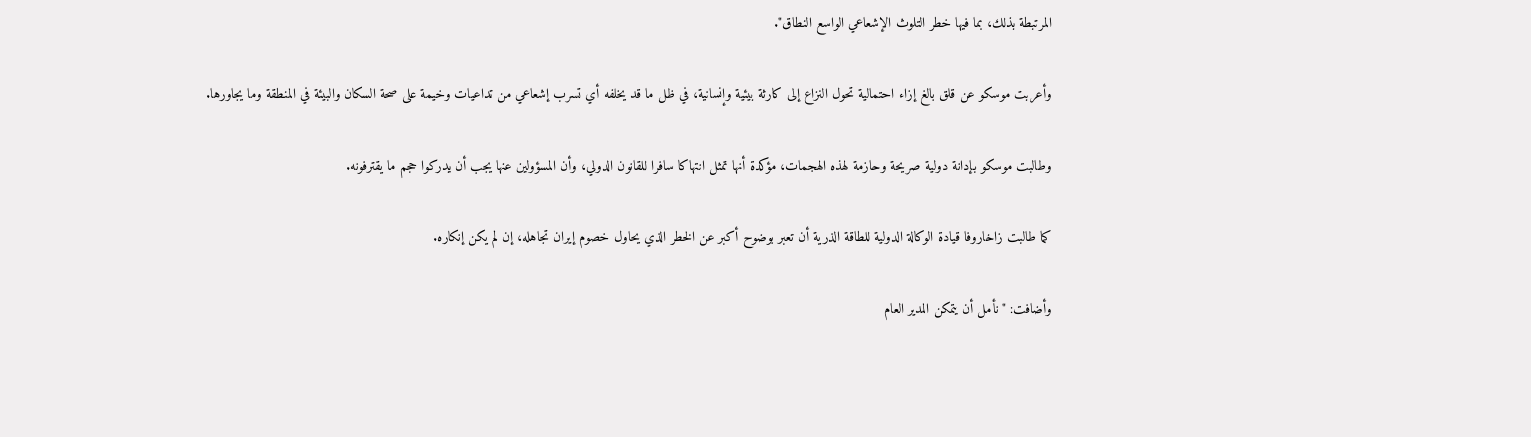المرتبطة بذلك، بما فيها خطر التلوث الإشعاعي الواسع النطاق".

وأعربت موسكو عن قلق بالغ إزاء احتمالية تحول النزاع إلى كارثة بيئية وإنسانية، في ظل ما قد يخلفه أي تسرب إشعاعي من تداعيات وخيمة على صحة السكان والبيئة في المنطقة وما يجاورها.

وطالبت موسكو بإدانة دولية صريحة وحازمة لهذه الهجمات، مؤكدة أنها تمثل انتهاكا سافرا للقانون الدولي، وأن المسؤولين عنها يجب أن يدركوا حجم ما يقترفونه.

كما طالبت زاخاروفا قيادة الوكالة الدولية للطاقة الذرية أن تعبر بوضوح أكبر عن الخطر الذي يحاول خصوم إيران تجاهله، إن لم يكن إنكاره.

وأضافت: "نأمل أن يتمكن المدير العام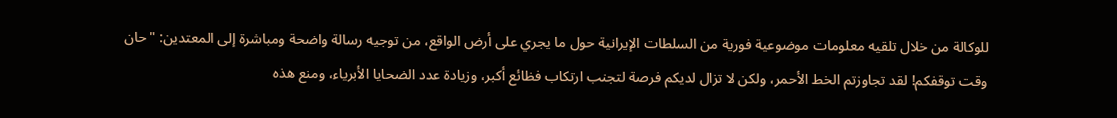للوكالة من خلال تلقيه معلومات موضوعية فورية من السلطات الإيرانية حول ما يجري على أرض الواقع، من توجيه رسالة واضحة ومباشرة إلى المعتدين: "حان وقت توقفكم! لقد تجاوزتم الخط الأحمر، ولكن لا تزال لديكم فرصة لتجنب ارتكاب فظائع أكبر، وزيادة عدد الضحايا الأبرياء، ومنع هذه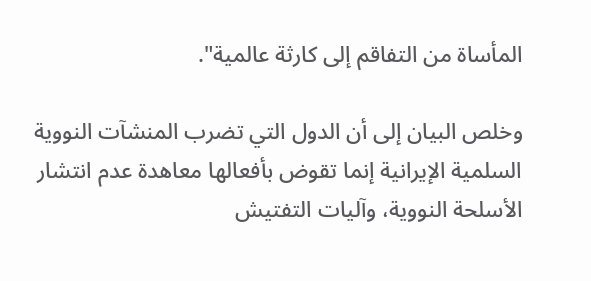المأساة من التفاقم إلى كارثة عالمية".

وخلص البيان إلى أن الدول التي تضرب المنشآت النووية السلمية الإيرانية إنما تقوض بأفعالها معاهدة عدم انتشار الأسلحة النووية، وآليات التفتيش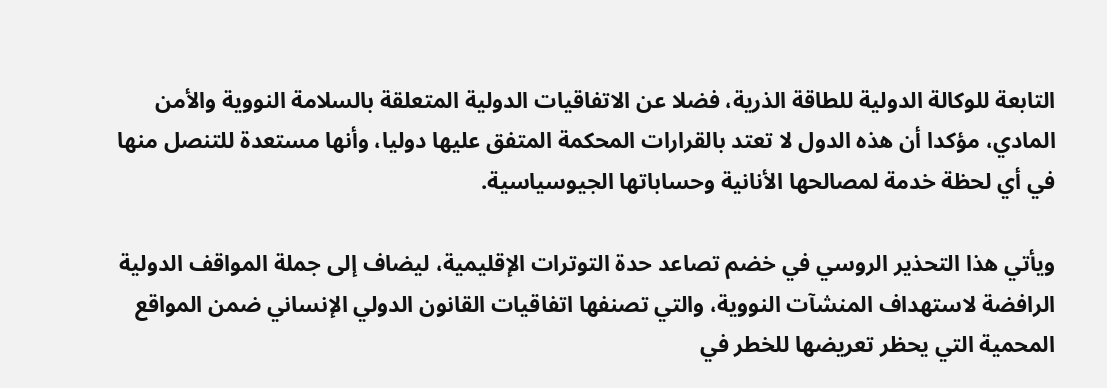التابعة للوكالة الدولية للطاقة الذرية، فضلا عن الاتفاقيات الدولية المتعلقة بالسلامة النووية والأمن المادي، مؤكدا أن هذه الدول لا تعتد بالقرارات المحكمة المتفق عليها دوليا، وأنها مستعدة للتنصل منها في أي لحظة خدمة لمصالحها الأنانية وحساباتها الجيوسياسية.

ويأتي هذا التحذير الروسي في خضم تصاعد حدة التوترات الإقليمية، ليضاف إلى جملة المواقف الدولية الرافضة لاستهداف المنشآت النووية، والتي تصنفها اتفاقيات القانون الدولي الإنساني ضمن المواقع المحمية التي يحظر تعريضها للخطر في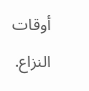أوقات النزاع.